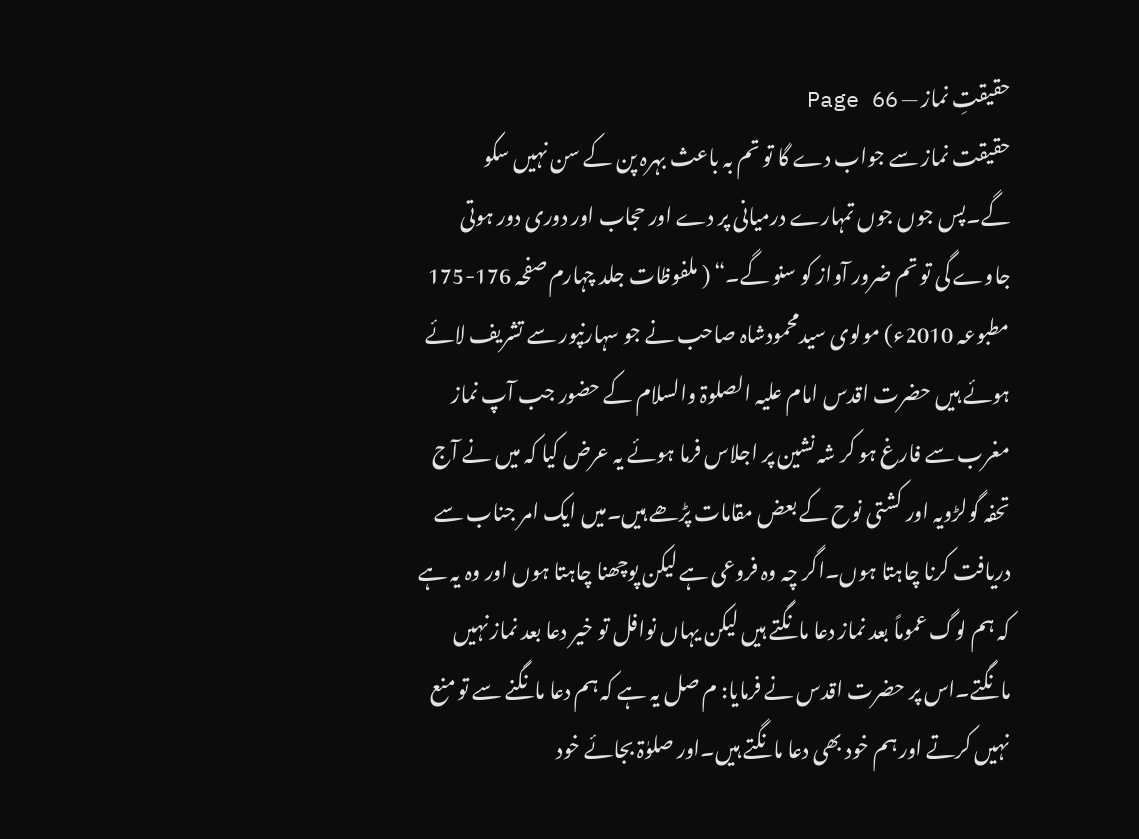حقیقتِ نماز — Page 66
حقیقت نماز سے جواب دے گا تو تم بہ باعث بہرہ پن کے سن نہیں سکو گے۔پس جوں جوں تمہارے درمیانی پر دے اور حجاب اور دوری دور ہوتی جاوے گی تو تم ضرور آواز کو سنو گے۔“ ( ملفوظات جلد چہارم صفحہ 176-175 مطبوعہ 2010ء) مولوی سیدمحمودشاہ صاحب نے جو سہارنپور سے تشریف لائے ہوئے ہیں حضرت اقدس امام علیہ الصلوۃ والسلام کے حضور جب آپ نماز مغرب سے فارغ ہو کر شہ نشین پر اجلاس فرما ہوئے یہ عرض کیا کہ میں نے آج تحفہ گولڑویہ اور کشتی نوح کے بعض مقامات پڑھے ہیں۔میں ایک امر جناب سے دریافت کرنا چاہتا ہوں۔اگر چہ وہ فروعی ہے لیکن پوچھنا چاہتا ہوں اور وہ یہ ہے کہ ہم لوگ عموماً بعد نماز دعا مانگتے ہیں لیکن یہاں نوافل تو خیر دعا بعد نماز نہیں مانگتے۔اس پر حضرت اقدس نے فرمایا: م صل یہ ہے کہ ہم دعا مانگنے سے تو منع نہیں کرتے اور ہم خود بھی دعا مانگتے ہیں۔اور صلوٰۃ بجائے خود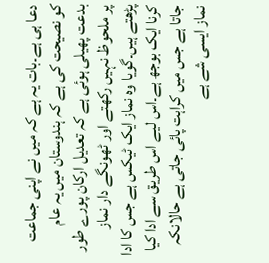دعا ہی ہے۔بات یہ ہے کہ میں نے اپنی جماعت کو نصیحت کی ہے کہ ہندوستان میں یہ عام بدعت پھیلی ہوئی ہے کہ تعدیل ارکان پورے طور پر ملحوظ نہیں رکھتے اور ٹھونگے دار نماز پڑھتے ہیں۔گویا وہ نماز ایک ٹیکس ہے جس کا ادا کرنا ایک بوجھ ہے۔اس لیے اس طریق سے ادا کیا جاتا ہے جس میں کراہت پائی جاتی ہے حالانکہ نماز ایسی شے ہے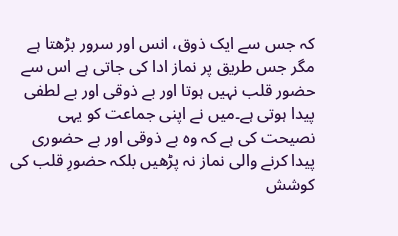کہ جس سے ایک ذوق، انس اور سرور بڑھتا ہے مگر جس طریق پر نماز ادا کی جاتی ہے اس سے حضور قلب نہیں ہوتا اور بے ذوقی اور بے لطفی پیدا ہوتی ہے۔میں نے اپنی جماعت کو یہی نصیحت کی ہے کہ وہ بے ذوقی اور بے حضوری پیدا کرنے والی نماز نہ پڑھیں بلکہ حضورِ قلب کی کوشش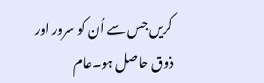کریں جس سے اُن کو سرور اور ذوق حاصل ہو۔عام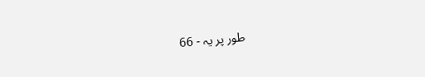طور پر یہ - 66